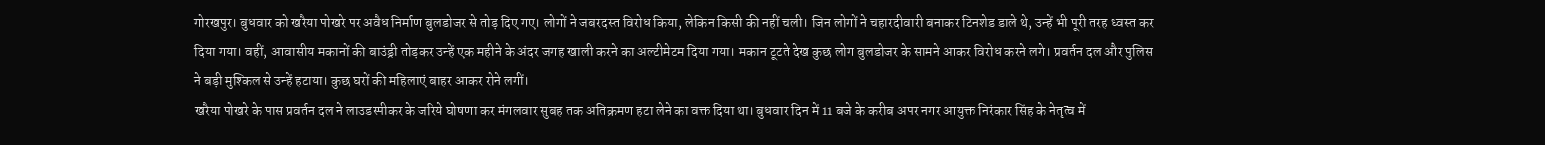गोरखपुर। बुधवार को खरैया पोखरे पर अवैध निर्माण बुलडोजर से तोड़ दिए गए। लोगों ने जबरदस्त विरोध किया, लेकिन किसी की नहीं चली। जिन लोगों ने चहारदीवारी बनाकर टिनशेड डाले थे, उन्हें भी पूरी तरह ध्वस्त कर दिया गया। वहीं, आवासीय मकानों की बाउंड्री तोड़कर उन्हें एक महीने के अंदर जगह खाली करने का अल्टीमेटम दिया गया। मकान टूटते देख कुछ लोग बुलडोजर के सामने आकर विरोध करने लगे। प्रवर्तन दल और पुलिस ने बड़ी मुश्किल से उन्हें हटाया। कुछ घरों की महिलाएं बाहर आकर रोने लगीं।
खरैया पोखरे के पास प्रवर्तन दल ने लाउडस्पीकर के जरिये घोषणा कर मंगलवार सुबह तक अतिक्रमण हटा लेने का वक्त दिया था। बुधवार दिन में 11 बजे के करीब अपर नगर आयुक्त निरंकार सिंह के नेतृत्व में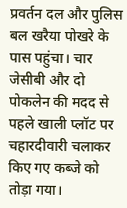प्रवर्तन दल और पुलिस बल खरैया पोखरे के पास पहुंचा। चार जेसीबी और दो पोकलेन की मदद से पहले खाली प्लॉट पर चहारदीवारी चलाकर किए गए कब्जे को तोड़ा गया।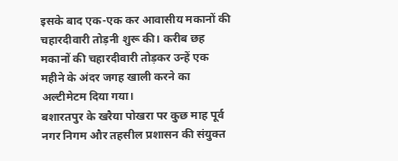इसके बाद एक-एक कर आवासीय मकानों की चहारदीवारी तोड़नी शुरू की। करीब छह मकानों की चहारदीवारी तोड़कर उन्हें एक महीने के अंदर जगह खाली करने का अल्टीमेटम दिया गया।
बशारतपुर के खरैया पोखरा पर कुछ माह पूर्व नगर निगम और तहसील प्रशासन की संयुक्त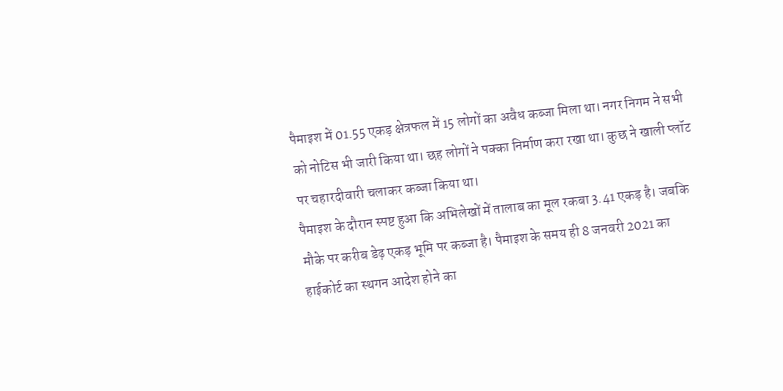पैमाइश में 01.55 एकड़ क्षेत्रफल में 15 लोगों का अवैध कब्जा मिला था। नगर निगम ने सभी को नोटिस भी जारी किया था। छह लोगों ने पक्का निर्माण करा रखा था। कुछ ने खाली प्लॉट पर चहारदीवारी चलाकर कब्जा किया था।
पैमाइश के दौरान स्पष्ट हुआ कि अभिलेखों में तालाब का मूल रकबा 3.41 एकड़ है। जबकि मौके पर करीब डेढ़ एकड़ भूमि पर कब्जा है। पैमाइश के समय ही 8 जनवरी 2021 का हाईकोर्ट का स्थगन आदेश होने का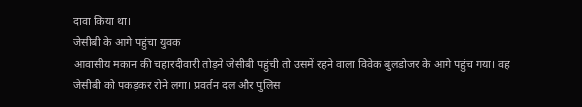दावा किया था।
जेसीबी के आगे पहुंचा युवक
आवासीय मकान की चहारदीवारी तोड़ने जेसीबी पहुंची तो उसमें रहने वाला विवेक बुलडोजर के आगे पहुंच गया। वह जेसीबी को पकड़कर रोने लगा। प्रवर्तन दल और पुलिस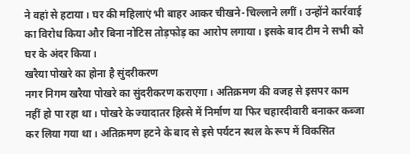ने वहां से हटाया। घर की महिलाएं भी बाहर आकर चीखने-चिल्लाने लगीं। उन्होंने कार्रवाई का विरोध किया और बिना नोटिस तोड़फोड़ का आरोप लगाया। इसके बाद टीम ने सभी को घर के अंदर किया।
खरैया पोखरे का होना है सुंदरीकरण
नगर निगम खरैया पोखरे का सुंदरीकरण कराएगा। अतिक्रमण की वजह से इसपर काम नहीं हो पा रहा था। पोखरे के ज्यादातर हिस्से में निर्माण या फिर चहारदीवारी बनाकर कब्जा कर लिया गया था। अतिक्रमण हटने के बाद से इसे पर्यटन स्थल के रूप में विकसित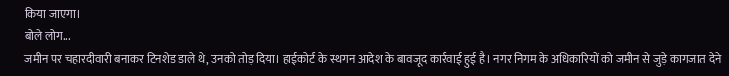किया जाएगा।
बोले लोग...
जमीन पर चहारदीवारी बनाकर टिनशेड डाले थे, उनको तोड़ दिया। हाईकोर्ट के स्थगन आदेश के बावजूद कार्रवाई हुई है। नगर निगम के अधिकारियों को जमीन से जुड़े कागजात देने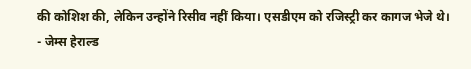की कोशिश की, लेकिन उन्होंने रिसीव नहीं किया। एसडीएम को रजिस्ट्री कर कागज भेजे थे।
- जेम्स हेराल्ड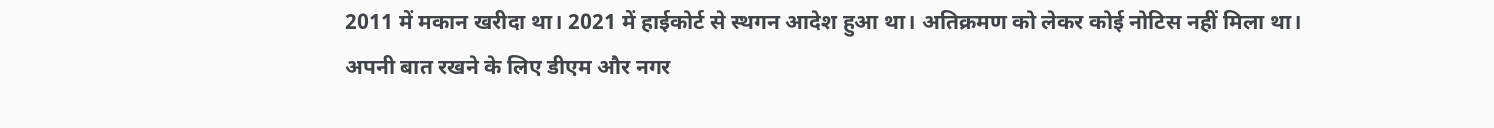2011 में मकान खरीदा था। 2021 में हाईकोर्ट से स्थगन आदेश हुआ था। अतिक्रमण को लेकर कोई नोटिस नहीं मिला था। अपनी बात रखने के लिए डीएम और नगर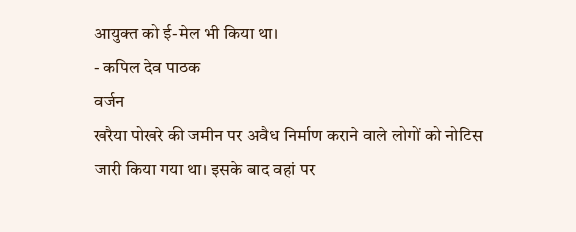आयुक्त को ई-मेल भी किया था।
- कपिल देव पाठक
वर्जन
खरैया पोखरे की जमीन पर अवैध निर्माण कराने वाले लोगों को नोटिस जारी किया गया था। इसके बाद वहां पर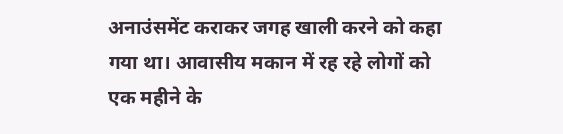अनाउंसमेंट कराकर जगह खाली करने को कहा गया था। आवासीय मकान में रह रहे लोगों को एक महीने के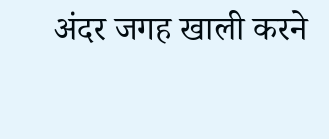अंदर जगह खाली करने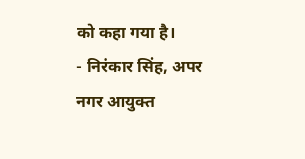को कहा गया है।
- निरंकार सिंह, अपर नगर आयुक्त